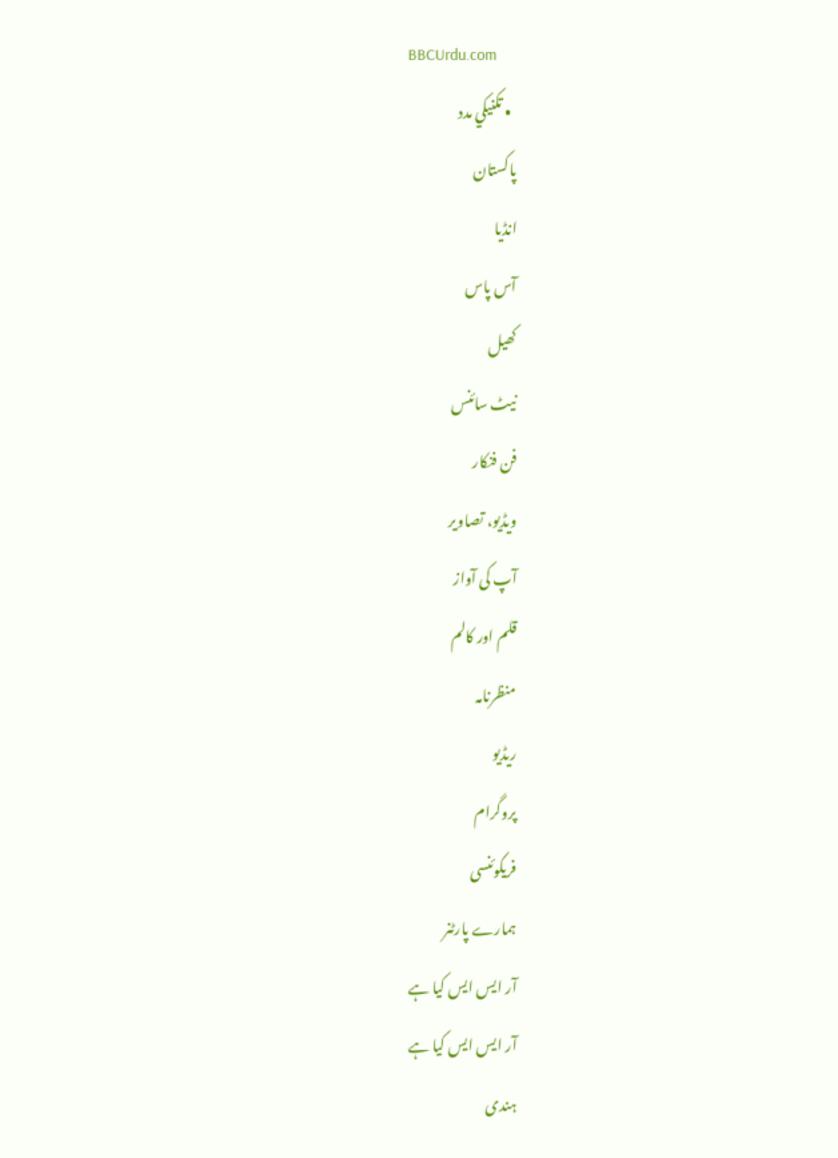BBCUrdu.com
  • تکنيکي مدد
پاکستان
انڈیا
آس پاس
کھیل
نیٹ سائنس
فن فنکار
ویڈیو، تصاویر
آپ کی آواز
قلم اور کالم
منظرنامہ
ریڈیو
پروگرام
فریکوئنسی
ہمارے پارٹنر
آر ایس ایس کیا ہے
آر ایس ایس کیا ہے
ہندی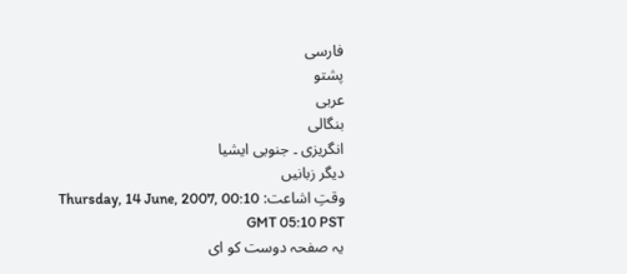فارسی
پشتو
عربی
بنگالی
انگریزی ۔ جنوبی ایشیا
دیگر زبانیں
وقتِ اشاعت: Thursday, 14 June, 2007, 00:10 GMT 05:10 PST
یہ صفحہ دوست کو ای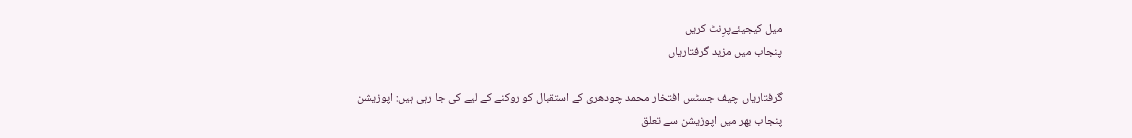میل کیجیئےپرِنٹ کریں
پنجاب میں مزید گرفتاریاں

گرفتاریاں چیف جسٹس افتخار محمد چودھری کے استقبال کو روکنے کے لیے کی جا رہی ہیں: اپوزیشن
پنجاب بھر میں اپوزیشن سے تعلق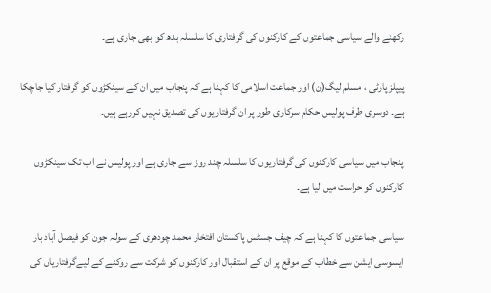رکھنے والے سیاسی جماعتوں کے کارکنوں کی گرفتاری کا سلسلہ بدھ کو بھی جاری ہے۔

پیپلز پارٹی ، مسلم لیگ(ن) اور جماعت اسلامی کا کہنا ہے کہ پنجاب میں ان کے سینکڑوں کو گرفتار کیا جاچکا ہے۔ دوسری طرف پولیس حکام سرکاری طور پر ان گرفتاریوں کی تصدیق نہیں کررہے ہیں۔

پنجاب میں سیاسی کارکنوں کی گرفتاریوں کا سلسلہ چند روز سے جاری ہے اور پولیس نے اب تک سینکڑوں کارکنوں کو حراست میں لیا ہے۔

سیاسی جماعتوں کا کہنا ہے کہ چیف جسٹس پاکستان افتخار محمد چودھری کے سولہ جون کو فیصل آباد بار ایسوسی ایشن سے خطاب کے موقع پر ان کے استقبال اور کارکنوں کو شرکت سے روکنے کے لیےگرفتاریاں کی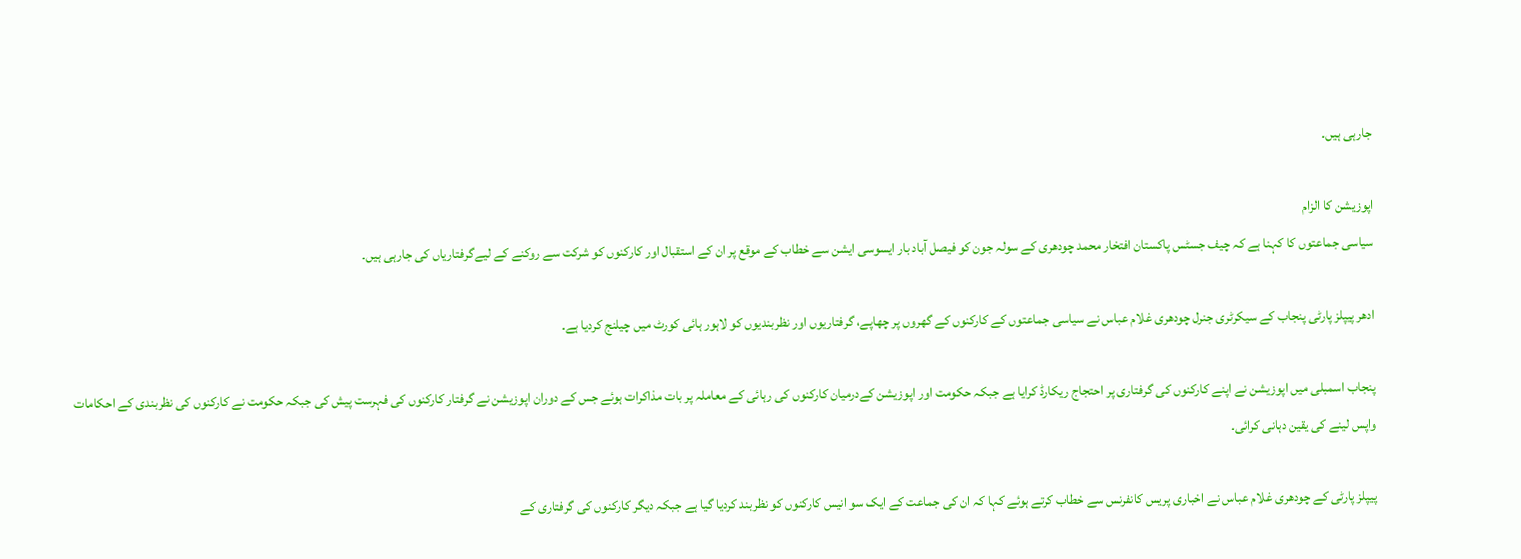جارہی ہیں۔

اپوزیشن کا الزام
سیاسی جماعتوں کا کہنا ہے کہ چیف جسٹس پاکستان افتخار محمد چودھری کے سولہ جون کو فیصل آباد بار ایسوسی ایشن سے خطاب کے موقع پر ان کے استقبال اور کارکنوں کو شرکت سے روکنے کے لیےگرفتاریاں کی جارہی ہیں۔

ادھر پیپلز پارٹی پنجاب کے سیکرٹری جنرل چودھری غلام عباس نے سیاسی جماعتوں کے کارکنوں کے گھروں پر چھاپے، گرفتاریوں اور نظربندیوں کو لاہور ہائی کورٹ میں چیلنج کردیا ہے۔

پنجاب اسمبلی میں اپوزیشن نے اپنے کارکنوں کی گرفتاری پر احتجاج ریکارڈ کرایا ہے جبکہ حکومت اور اپوزیشن کےدرمیان کارکنوں کی رہائی کے معاملہ پر بات مذاکرات ہوئے جس کے دوران اپوزیشن نے گرفتار کارکنوں کی فہرست پیش کی جبکہ حکومت نے کارکنوں کی نظربندی کے احکامات واپس لینے کی یقین دہانی کرائی۔

پیپلز پارٹی کے چودھری غلام عباس نے اخباری پریس کانفرنس سے خطاب کرتے ہوئے کہا کہ ان کی جماعت کے ایک سو انیس کارکنوں کو نظربند کردیا گیا ہے جبکہ دیگر کارکنوں کی گرفتاری کے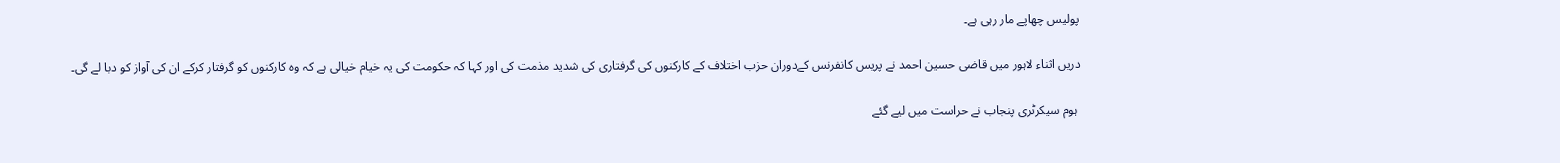پولیس چھاپے مار رہی ہے۔

دریں اثناء لاہور میں قاضی حسین احمد نے پریس کانفرنس کےدوران حزب اختلاف کے کارکنوں کی گرفتاری کی شدید مذمت کی اور کہا کہ حکومت کی یہ خیام خیالی ہے کہ وہ کارکنوں کو گرفتار کرکے ان کی آواز کو دبا لے گی۔

 ہوم سیکرٹری پنجاب نے حراست میں لیے گئے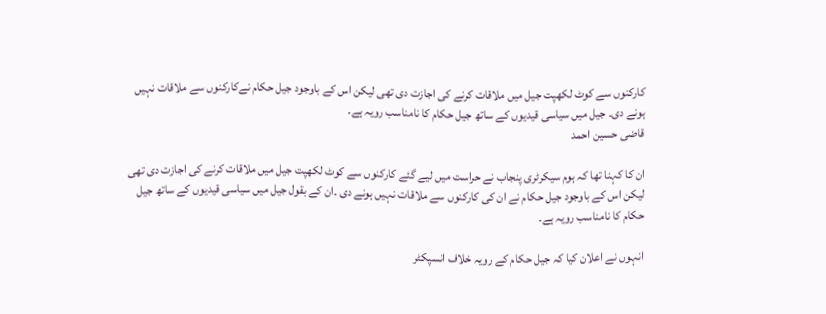کارکنوں سے کوٹ لکھپت جیل میں ملاقات کرنے کی اجازت دی تھی لیکن اس کے باوجود جیل حکام نےکارکنوں سے ملاقات نہیں ہونے دی۔ جیل میں سیاسی قیدیوں کے ساتھ جیل حکام کا نامناسب رویہ ہے۔
قاضی حسین احمد

ان کا کہنا تھا کہ ہوم سیکرٹری پنجاب نے حراست میں لیے گئے کارکنوں سے کوٹ لکھپت جیل میں ملاقات کرنے کی اجازت دی تھی لیکن اس کے باوجود جیل حکام نے ان کی کارکنوں سے ملاقات نہیں ہونے دی ۔ان کے بقول جیل میں سیاسی قیدیوں کے ساتھ جیل حکام کا نامناسب رویہ ہے۔

انہوں نے اعلان کیا کہ جیل حکام کے رویہ خلاف انسپکٹر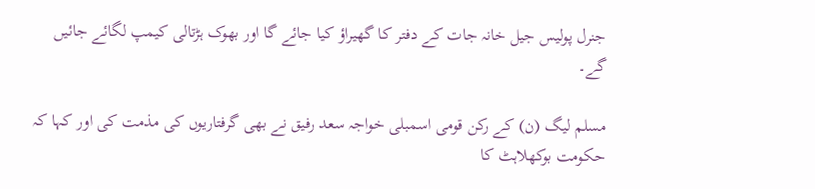جنرل پولیس جیل خانہ جات کے دفتر کا گھیراؤ کیا جائے گا اور بھوک ہڑتالی کیمپ لگائے جائیں گے۔

مسلم لیگ (ن) کے رکن قومی اسمبلی خواجہ سعد رفیق نے بھی گرفتاریوں کی مذمت کی اور کہا کہ حکومت بوکھلاہٹ کا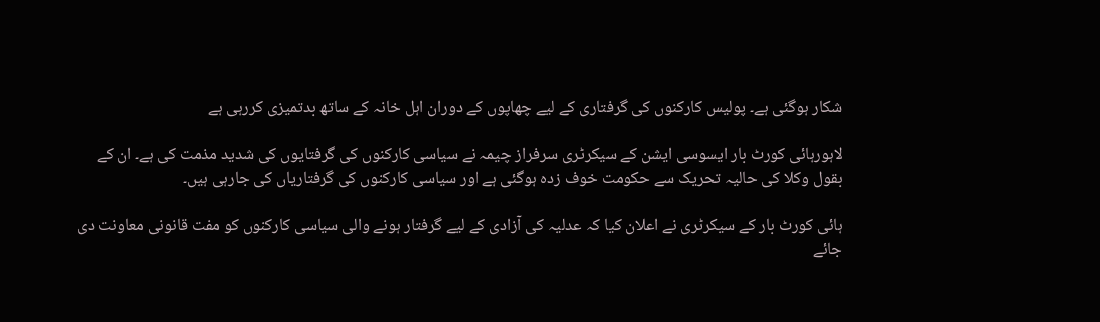شکار ہوگئی ہے۔ پولیس کارکنوں کی گرفتاری کے لیے چھاپوں کے دوران اہل خانہ کے ساتھ بدتمیزی کررہی ہے

لاہورہائی کورٹ بار ایسوسی ایشن کے سیکرٹری سرفراز چیمہ نے سیاسی کارکنوں کی گرفتایوں کی شدید مذمت کی ہے۔ ان کے بقول وکلا کی حالیہ تحریک سے حکومت خوف زدہ ہوگئی ہے اور سیاسی کارکنوں کی گرفتاریاں کی جارہی ہیں۔

ہائی کورٹ بار کے سیکرٹری نے اعلان کیا کہ عدلیہ کی آزادی کے لیے گرفتار ہونے والی سیاسی کارکنوں کو مفت قانونی معاونت دی جائے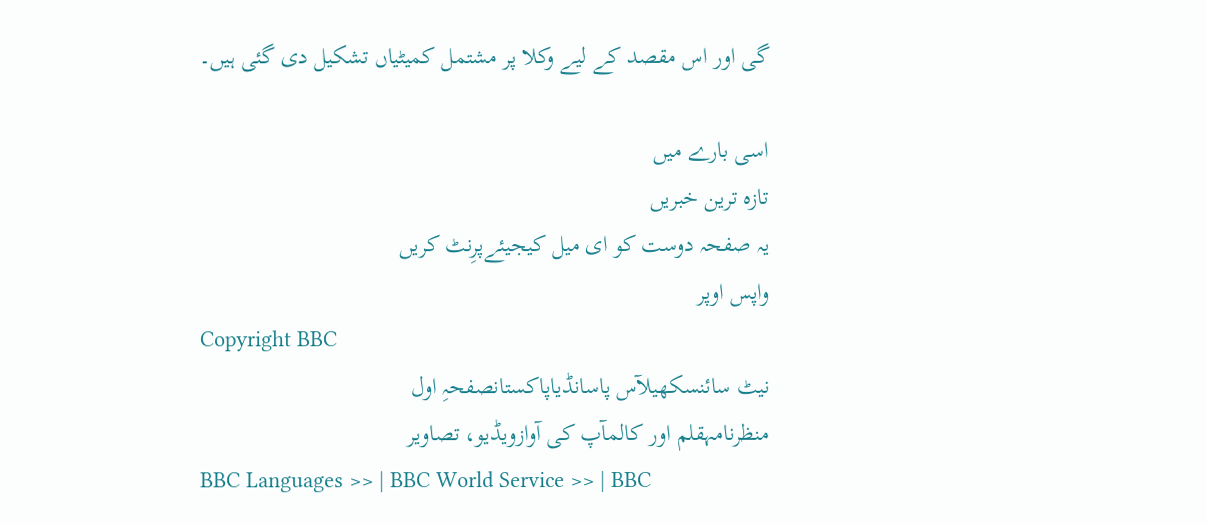گی اور اس مقصد کے لیے وکلا پر مشتمل کمیٹیاں تشکیل دی گئی ہیں۔

اسی بارے میں
تازہ ترین خبریں
یہ صفحہ دوست کو ای میل کیجیئےپرِنٹ کریں
واپس اوپر
Copyright BBC
نیٹ سائنسکھیلآس پاسانڈیاپاکستانصفحہِ اول
منظرنامہقلم اور کالمآپ کی آوازویڈیو، تصاویر
BBC Languages >> | BBC World Service >> | BBC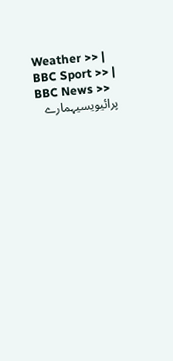Weather >> | BBC Sport >> | BBC News >>
پرائیویسیہمارے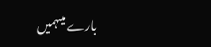بارے میںہمیں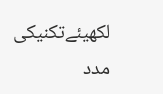لکھیئےتکنیکی مدد